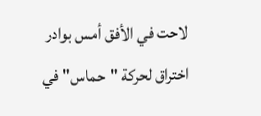لاحت في الأفق أمس بوادر اختراق لحركة "حماس" في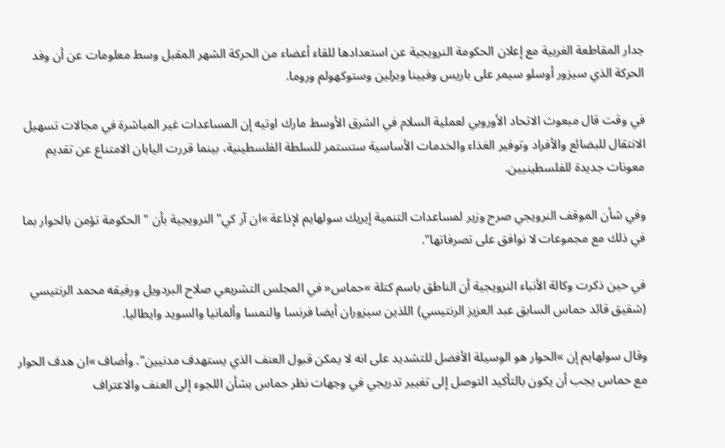جدار المقاطعة الغربية مع إعلان الحكومة النرويجية عن استعدادها للقاء أعضاء من الحركة الشهر المقبل وسط معلومات عن أن وفد الحركة الذي سيزور أوسلو سيمر على باريس وفيينا وبرلين وستوكهولم وروما.

في وقت قال مبعوث الاتحاد الأوروبي لعملية السلام في الشرق الأوسط مارك اوتيه إن المساعدات غير المباشرة في مجالات تسهيل الانتقال للبضائع والأفراد وتوفير الغذاء والخدمات الأساسية ستستمر للسلطة الفلسطينية، بينما قررت اليابان الامتناع عن تقديم معونات جديدة للفلسطينيين.

وفي شأن الموقف النرويجي صرح وزير لمساعدات التنمية إيريك سولهايم لإذاعة »ان آر كي" النرويجية بأن "الحكومة تؤمن بالحوار بما في ذلك مع مجموعات لا نوافق على تصرفاتها".

في حين ذكرت وكالة الأنباء النرويجية أن الناطق باسم كتلة »حماس« في المجلس التشريعي صلاح البردويل ورفيقه محمد الرنتيسي (شقيق قائد حماس السابق عبد العزيز الرنتيسي) اللذين سيزوران أيضا فرنسا والنمسا وألمانيا والسويد وايطاليا.

وقال سولهايم إن »الحوار هو الوسيلة الأفضل للتشديد على انه لا يمكن قبول العنف الذي يستهدف مدنيين". وأضاف »ان هدف الحوار مع حماس يجب أن يكون بالتأكيد التوصل إلى تغيير تدريجي في وجهات نظر حماس بشأن اللجوء إلى العنف والاعتراف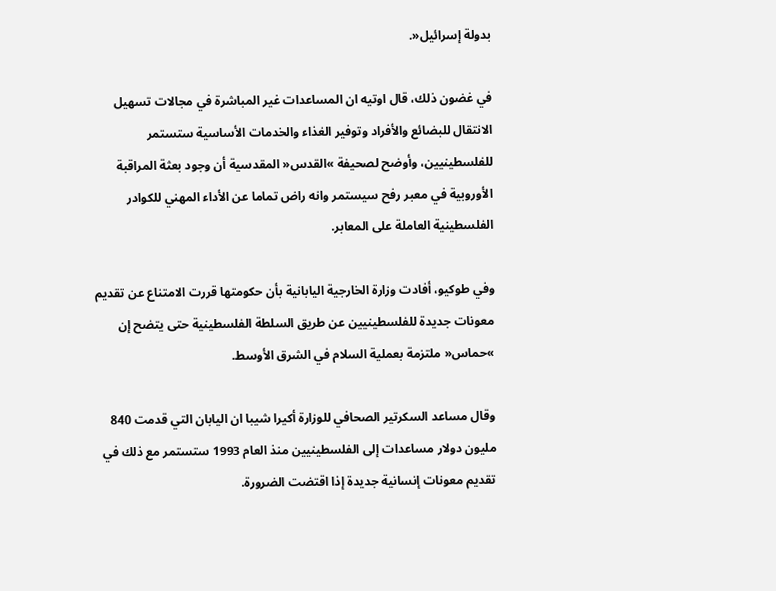بدولة إسرائيل«.

في غضون ذلك، قال اوتيه ان المساعدات غير المباشرة في مجالات تسهيل الانتقال للبضائع والأفراد وتوفير الغذاء والخدمات الأساسية ستستمر للفلسطينيين، وأوضح لصحيفة »القدس« المقدسية أن وجود بعثة المراقبة الأوروبية في معبر رفح سيستمر وانه راض تماما عن الأداء المهني للكوادر الفلسطينية العاملة على المعابر.

وفي طوكيو، أفادت وزارة الخارجية اليابانية بأن حكومتها قررت الامتناع عن تقديم معونات جديدة للفلسطينيين عن طريق السلطة الفلسطينية حتى يتضح إن »حماس« ملتزمة بعملية السلام في الشرق الأوسط.

وقال مساعد السكرتير الصحافي للوزارة أكيرا شيبا ان اليابان التي قدمت 840 مليون دولار مساعدات إلى الفلسطينيين منذ العام 1993 ستستمر مع ذلك في تقديم معونات إنسانية جديدة إذا اقتضت الضرورة.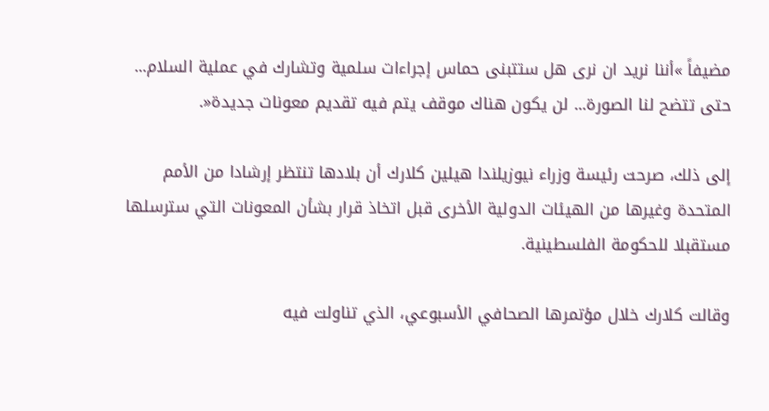مضيفاً »أننا نريد ان نرى هل ستتبنى حماس إجراءات سلمية وتشارك في عملية السلام... حتى تتضح لنا الصورة... لن يكون هناك موقف يتم فيه تقديم معونات جديدة«.

إلى ذلك، صرحت رئيسة وزراء نيوزيلندا هيلين كلارك أن بلادها تنتظر إرشادا من الأمم المتحدة وغيرها من الهيئات الدولية الأخرى قبل اتخاذ قرار بشأن المعونات التي سترسلها مستقبلا للحكومة الفلسطينية.

وقالت كلارك خلال مؤتمرها الصحافي الأسبوعي، الذي تناولت فيه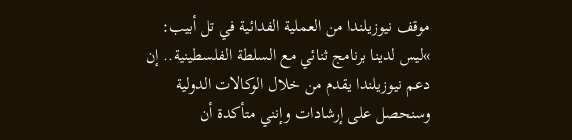موقف نيوزيلندا من العملية الفدائية في تل أبيب: »ليس لدينا برنامج ثنائي مع السلطة الفلسطينية.. إن دعم نيوزيلندا يقدم من خلال الوكالات الدولية وسنحصل على إرشادات وإنني متأكدة أن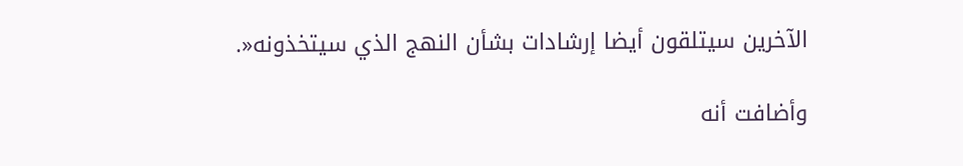الآخرين سيتلقون أيضا إرشادات بشأن النهج الذي سيتخذونه«.

وأضافت أنه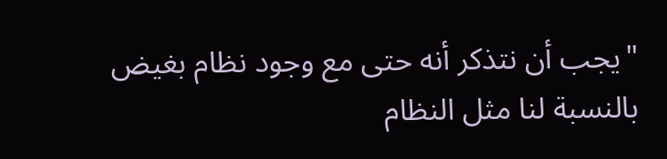"يجب أن نتذكر أنه حتى مع وجود نظام بغيض بالنسبة لنا مثل النظام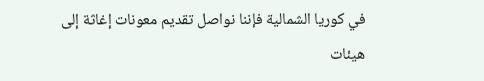في كوريا الشمالية فإننا نواصل تقديم معونات إغاثة إلى هيئات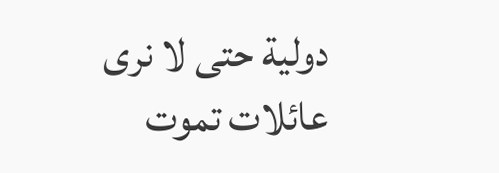دولية حتى لا نرى عائلات تموت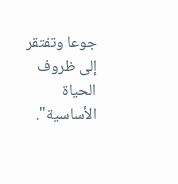جوعا وتفتقر إلى ظروف الحياة الأساسية".